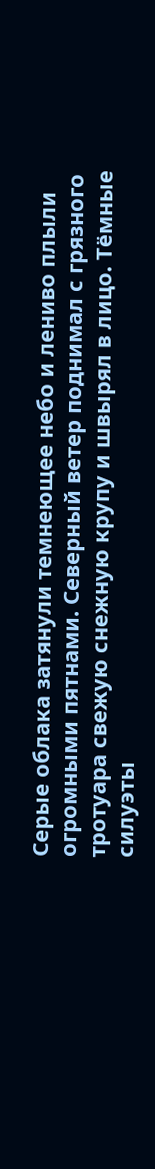Серые облака затянули темнеющее небо и лениво плыли огромными пятнами. Северный ветер поднимал с грязного тротуара свежую снежную крупу и швырял в лицо. Тёмные силуэты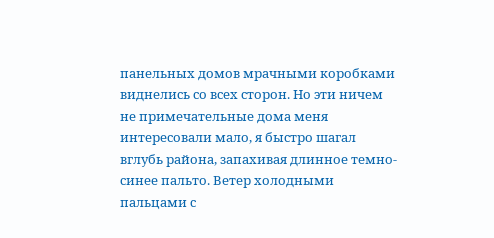панельных домов мрачными коробками виднелись со всех сторон. Но эти ничем не примечательные дома меня интересовали мало, я быстро шагал вглубь района, запахивая длинное темно-синее пальто. Ветер холодными пальцами с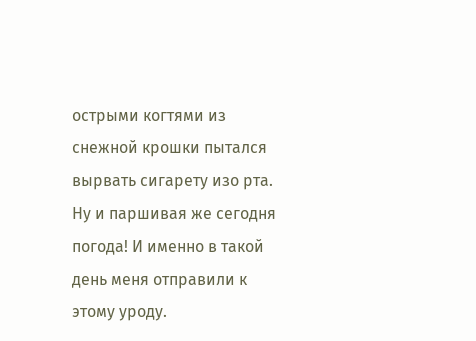острыми когтями из снежной крошки пытался вырвать сигарету изо рта. Ну и паршивая же сегодня погода! И именно в такой день меня отправили к этому уроду.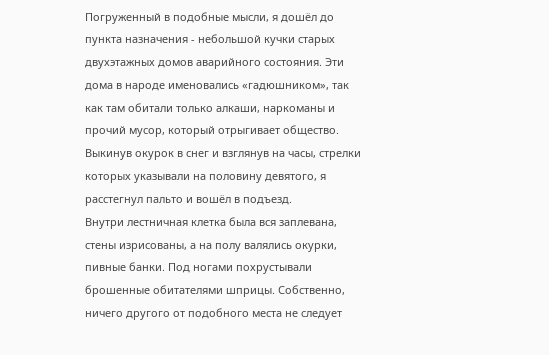Погруженный в подобные мысли, я дошёл до пункта назначения - небольшой кучки старых двухэтажных домов аварийного состояния. Эти дома в народе именовались «гадюшником», так как там обитали только алкаши, наркоманы и прочий мусор, который отрыгивает общество. Выкинув окурок в снег и взглянув на часы, стрелки которых указывали на половину девятого, я расстегнул пальто и вошёл в подъезд.
Внутри лестничная клетка была вся заплевана, стены изрисованы, а на полу валялись окурки, пивные банки. Под ногами похрустывали брошенные обитателями шприцы. Собственно, ничего другого от подобного места не следует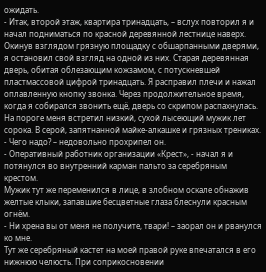ожидать.
- Итак, второй этаж, квартира тринадцать, – вслух повторил я и начал подниматься по красной деревянной лестнице наверх.
Окинув взглядом грязную площадку с обшарпанными дверями, я остановил свой взгляд на одной из них. Старая деревянная дверь, обитая облезающим кожзамом, с потускневшей пластмассовой цифрой тринадцать. Я расправил плечи и нажал оплавленную кнопку звонка. Через продолжительное время, когда я собирался звонить ещё, дверь со скрипом распахнулась. На пороге меня встретил низкий, сухой лысеющий мужик лет сорока. В серой, запятнанной майке-алкашке и грязных трениках.
- Чего надо? – недовольно прохрипел он.
- Оперативный работник организации «Крест», - начал я и потянулся во внутренний карман пальто за серебряным крестом.
Мужик тут же переменился в лице, в злобном оскале обнажив желтые клыки, запавшие бесцветные глаза блеснули красным огнём.
- Ни хрена вы от меня не получите, твари! – заорал он и рванулся ко мне.
Тут же серебряный кастет на моей правой руке впечатался в его нижнюю челюсть. При соприкосновении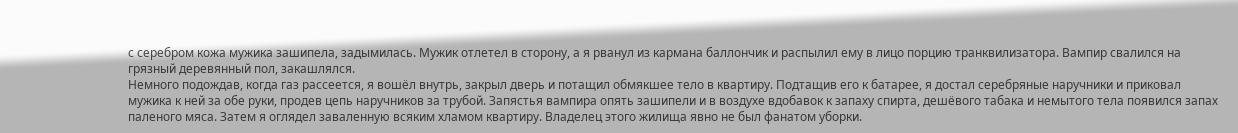с серебром кожа мужика зашипела, задымилась. Мужик отлетел в сторону, а я рванул из кармана баллончик и распылил ему в лицо порцию транквилизатора. Вампир свалился на грязный деревянный пол, закашлялся.
Немного подождав, когда газ рассеется, я вошёл внутрь, закрыл дверь и потащил обмякшее тело в квартиру. Подтащив его к батарее, я достал серебряные наручники и приковал мужика к ней за обе руки, продев цепь наручников за трубой. Запястья вампира опять зашипели и в воздухе вдобавок к запаху спирта, дешёвого табака и немытого тела появился запах паленого мяса. Затем я оглядел заваленную всяким хламом квартиру. Владелец этого жилища явно не был фанатом уборки.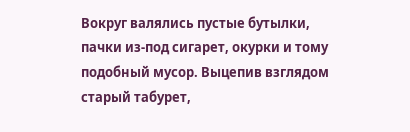Вокруг валялись пустые бутылки, пачки из-под сигарет, окурки и тому подобный мусор. Выцепив взглядом старый табурет,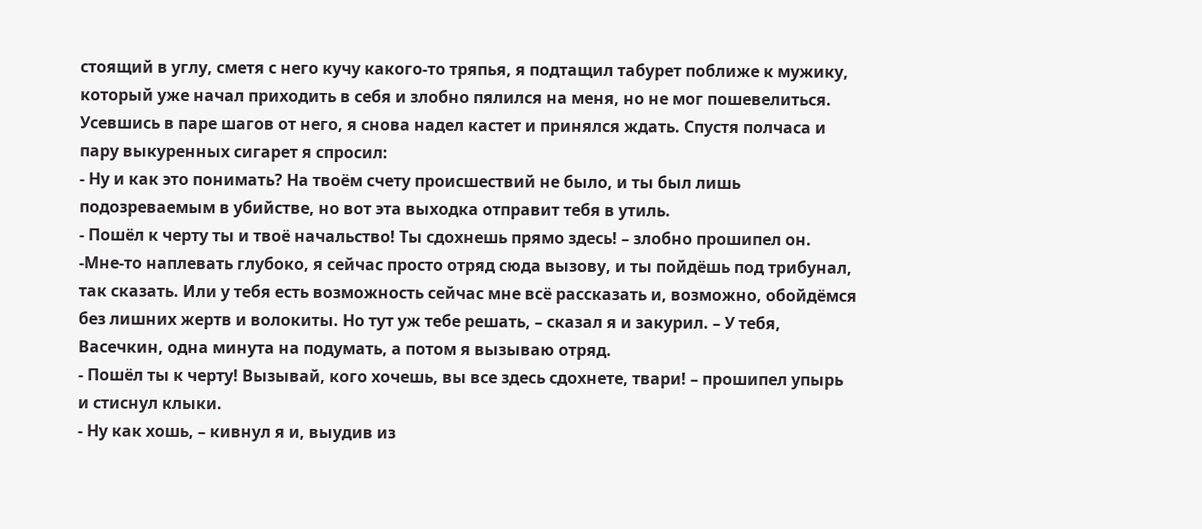стоящий в углу, сметя с него кучу какого-то тряпья, я подтащил табурет поближе к мужику, который уже начал приходить в себя и злобно пялился на меня, но не мог пошевелиться. Усевшись в паре шагов от него, я снова надел кастет и принялся ждать. Спустя полчаса и пару выкуренных сигарет я спросил:
- Ну и как это понимать? На твоём счету происшествий не было, и ты был лишь подозреваемым в убийстве, но вот эта выходка отправит тебя в утиль.
- Пошёл к черту ты и твоё начальство! Ты сдохнешь прямо здесь! – злобно прошипел он.
-Мне-то наплевать глубоко, я сейчас просто отряд сюда вызову, и ты пойдёшь под трибунал, так сказать. Или у тебя есть возможность сейчас мне всё рассказать и, возможно, обойдёмся без лишних жертв и волокиты. Но тут уж тебе решать, – сказал я и закурил. – У тебя, Васечкин, одна минута на подумать, а потом я вызываю отряд.
- Пошёл ты к черту! Вызывай, кого хочешь, вы все здесь сдохнете, твари! – прошипел упырь и стиснул клыки.
- Ну как хошь, – кивнул я и, выудив из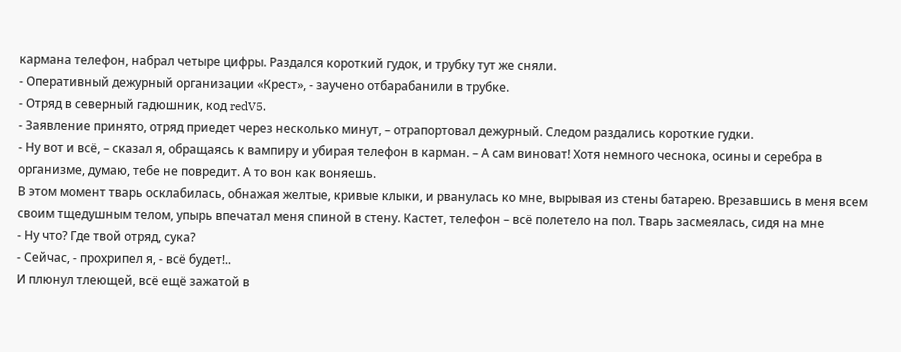кармана телефон, набрал четыре цифры. Раздался короткий гудок, и трубку тут же сняли.
- Оперативный дежурный организации «Крест», - заучено отбарабанили в трубке.
- Отряд в северный гадюшник, код redV5.
- Заявление принято, отряд приедет через несколько минут, – отрапортовал дежурный. Следом раздались короткие гудки.
- Ну вот и всё, – сказал я, обращаясь к вампиру и убирая телефон в карман. – А сам виноват! Хотя немного чеснока, осины и серебра в организме, думаю, тебе не повредит. А то вон как воняешь.
В этом момент тварь осклабилась, обнажая желтые, кривые клыки, и рванулась ко мне, вырывая из стены батарею. Врезавшись в меня всем своим тщедушным телом, упырь впечатал меня спиной в стену. Кастет, телефон – всё полетело на пол. Тварь засмеялась, сидя на мне
- Ну что? Где твой отряд, сука?
- Сейчас, - прохрипел я, - всё будет!..
И плюнул тлеющей, всё ещё зажатой в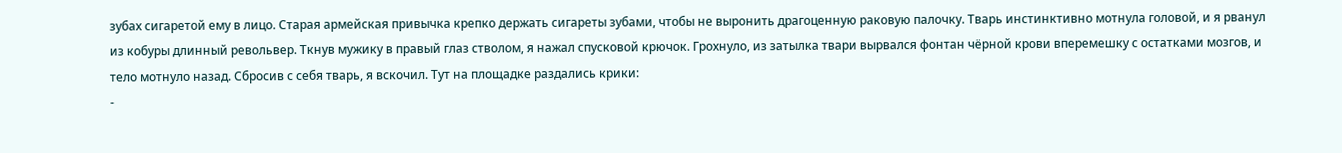зубах сигаретой ему в лицо. Старая армейская привычка крепко держать сигареты зубами, чтобы не выронить драгоценную раковую палочку. Тварь инстинктивно мотнула головой, и я рванул из кобуры длинный револьвер. Ткнув мужику в правый глаз стволом, я нажал спусковой крючок. Грохнуло, из затылка твари вырвался фонтан чёрной крови вперемешку с остатками мозгов, и тело мотнуло назад. Сбросив с себя тварь, я вскочил. Тут на площадке раздались крики:
-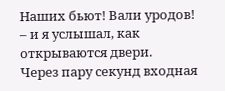Наших бьют! Вали уродов! – и я услышал, как открываются двери.
Через пару секунд входная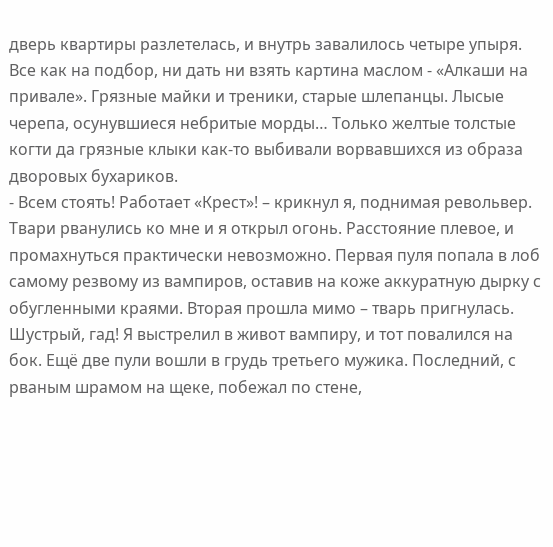дверь квартиры разлетелась, и внутрь завалилось четыре упыря. Все как на подбор, ни дать ни взять картина маслом - «Алкаши на привале». Грязные майки и треники, старые шлепанцы. Лысые черепа, осунувшиеся небритые морды… Только желтые толстые когти да грязные клыки как-то выбивали ворвавшихся из образа дворовых бухариков.
- Всем стоять! Работает «Крест»! – крикнул я, поднимая револьвер.
Твари рванулись ко мне и я открыл огонь. Расстояние плевое, и промахнуться практически невозможно. Первая пуля попала в лоб самому резвому из вампиров, оставив на коже аккуратную дырку с обугленными краями. Вторая прошла мимо – тварь пригнулась. Шустрый, гад! Я выстрелил в живот вампиру, и тот повалился на бок. Ещё две пули вошли в грудь третьего мужика. Последний, с рваным шрамом на щеке, побежал по стене,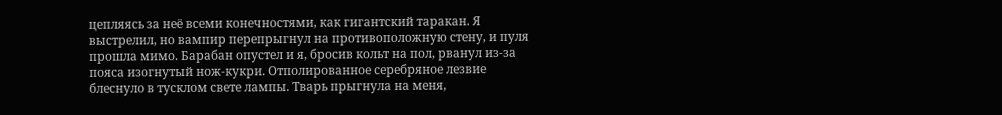цепляясь за неё всеми конечностями, как гигантский таракан. Я выстрелил, но вампир перепрыгнул на противоположную стену, и пуля прошла мимо. Барабан опустел и я, бросив кольт на пол, рванул из-за пояса изогнутый нож-кукри. Отполированное серебряное лезвие блеснуло в тусклом свете лампы. Тварь прыгнула на меня,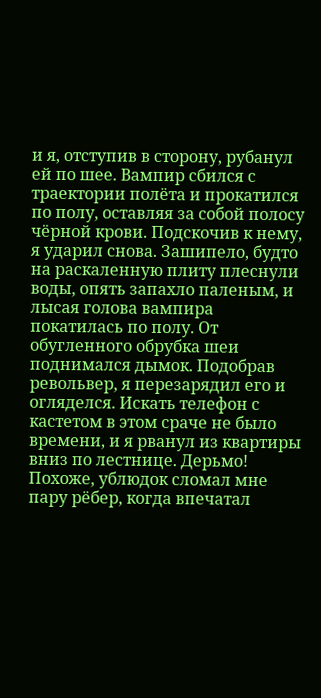и я, отступив в сторону, рубанул ей по шее. Вампир сбился с траектории полёта и прокатился по полу, оставляя за собой полосу чёрной крови. Подскочив к нему, я ударил снова. Зашипело, будто на раскаленную плиту плеснули воды, опять запахло паленым, и лысая голова вампира покатилась по полу. От обугленного обрубка шеи поднимался дымок. Подобрав револьвер, я перезарядил его и огляделся. Искать телефон с кастетом в этом сраче не было времени, и я рванул из квартиры вниз по лестнице. Дерьмо! Похоже, ублюдок сломал мне пару рёбер, когда впечатал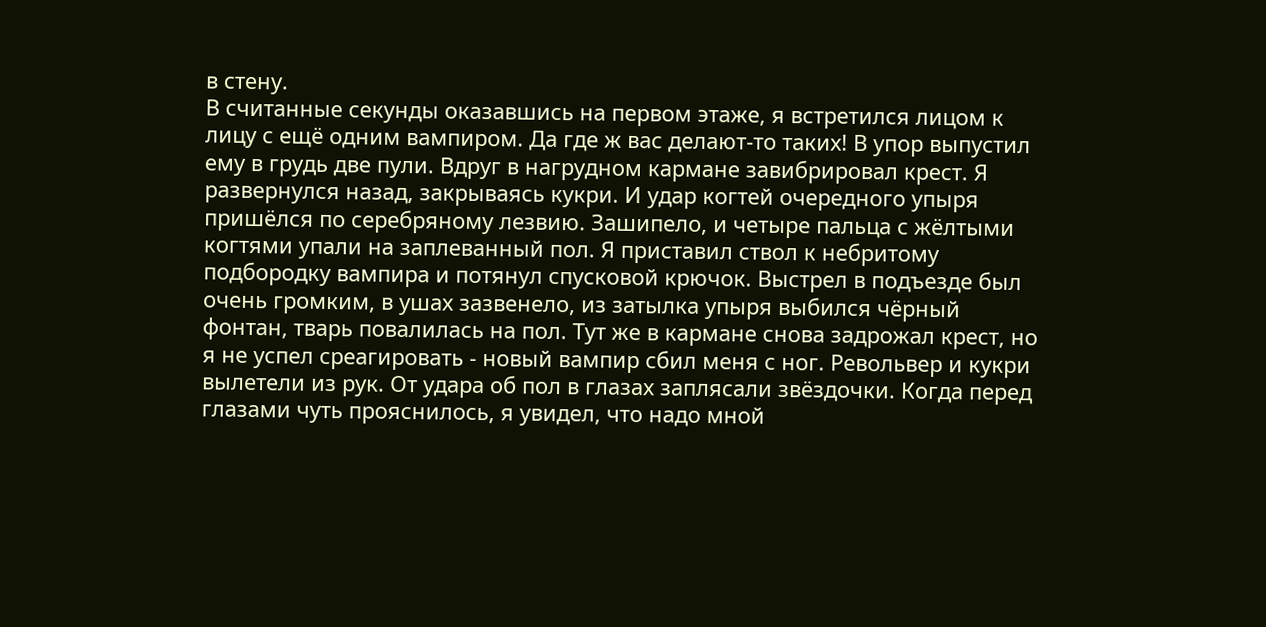в стену.
В считанные секунды оказавшись на первом этаже, я встретился лицом к лицу с ещё одним вампиром. Да где ж вас делают-то таких! В упор выпустил ему в грудь две пули. Вдруг в нагрудном кармане завибрировал крест. Я развернулся назад, закрываясь кукри. И удар когтей очередного упыря пришёлся по серебряному лезвию. Зашипело, и четыре пальца с жёлтыми когтями упали на заплеванный пол. Я приставил ствол к небритому подбородку вампира и потянул спусковой крючок. Выстрел в подъезде был очень громким, в ушах зазвенело, из затылка упыря выбился чёрный фонтан, тварь повалилась на пол. Тут же в кармане снова задрожал крест, но я не успел среагировать - новый вампир сбил меня с ног. Револьвер и кукри вылетели из рук. От удара об пол в глазах заплясали звёздочки. Когда перед глазами чуть прояснилось, я увидел, что надо мной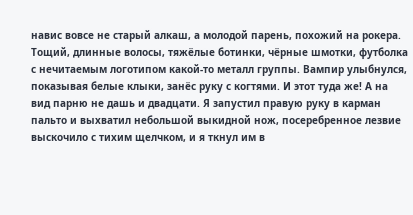навис вовсе не старый алкаш, а молодой парень, похожий на рокера. Тощий, длинные волосы, тяжёлые ботинки, чёрные шмотки, футболка с нечитаемым логотипом какой-то металл группы. Вампир улыбнулся, показывая белые клыки, занёс руку с когтями. И этот туда же! А на вид парню не дашь и двадцати. Я запустил правую руку в карман пальто и выхватил небольшой выкидной нож, посеребренное лезвие выскочило с тихим щелчком, и я ткнул им в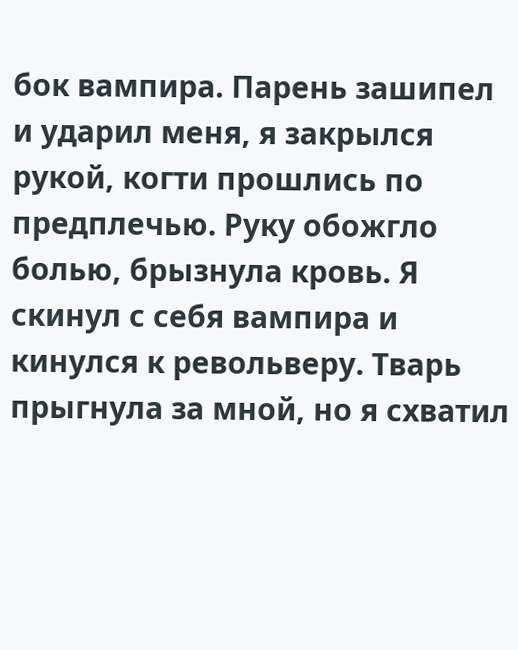бок вампира. Парень зашипел и ударил меня, я закрылся рукой, когти прошлись по предплечью. Руку обожгло болью, брызнула кровь. Я скинул с себя вампира и кинулся к револьверу. Тварь прыгнула за мной, но я схватил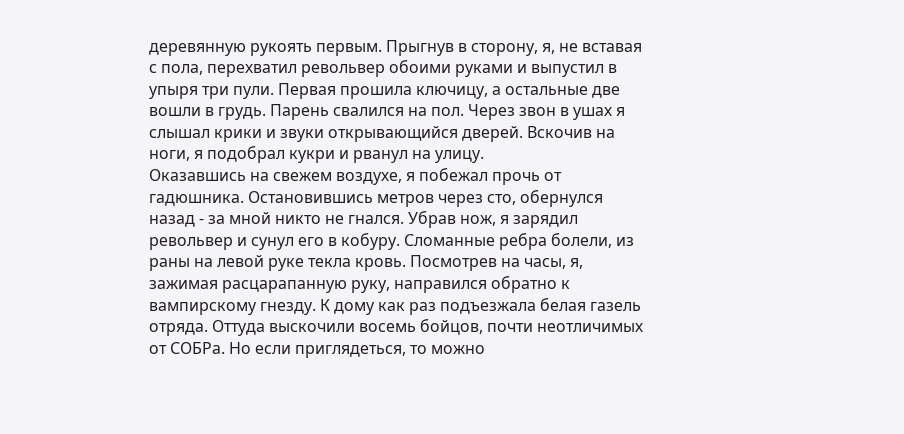деревянную рукоять первым. Прыгнув в сторону, я, не вставая с пола, перехватил револьвер обоими руками и выпустил в упыря три пули. Первая прошила ключицу, а остальные две вошли в грудь. Парень свалился на пол. Через звон в ушах я слышал крики и звуки открывающийся дверей. Вскочив на ноги, я подобрал кукри и рванул на улицу.
Оказавшись на свежем воздухе, я побежал прочь от гадюшника. Остановившись метров через сто, обернулся назад - за мной никто не гнался. Убрав нож, я зарядил револьвер и сунул его в кобуру. Сломанные ребра болели, из раны на левой руке текла кровь. Посмотрев на часы, я, зажимая расцарапанную руку, направился обратно к вампирскому гнезду. К дому как раз подъезжала белая газель отряда. Оттуда выскочили восемь бойцов, почти неотличимых от СОБРа. Но если приглядеться, то можно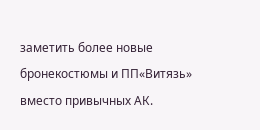заметить более новые бронекостюмы и ПП«Витязь» вместо привычных АК.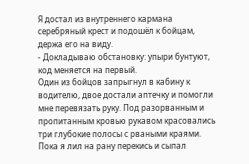Я достал из внутреннего кармана серебряный крест и подошёл к бойцам, держа его на виду.
- Докладываю обстановку: упыри бунтуют, код меняется на первый.
Один из бойцов запрыгнул в кабину к водителю, двое достали аптечку и помогли мне перевязать руку. Под разорванным и пропитанным кровью рукавом красовались три глубокие полосы с рваными краями. Пока я лил на рану перекись и сыпал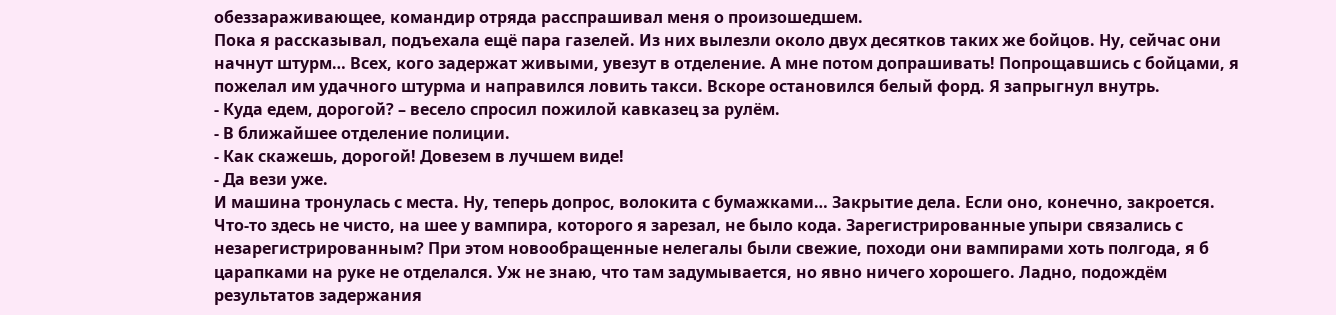обеззараживающее, командир отряда расспрашивал меня о произошедшем.
Пока я рассказывал, подъехала ещё пара газелей. Из них вылезли около двух десятков таких же бойцов. Ну, сейчас они начнут штурм… Всех, кого задержат живыми, увезут в отделение. А мне потом допрашивать! Попрощавшись с бойцами, я пожелал им удачного штурма и направился ловить такси. Вскоре остановился белый форд. Я запрыгнул внутрь.
- Куда едем, дорогой? – весело спросил пожилой кавказец за рулём.
- В ближайшее отделение полиции.
- Как скажешь, дорогой! Довезем в лучшем виде!
- Да вези уже.
И машина тронулась с места. Ну, теперь допрос, волокита с бумажками… Закрытие дела. Если оно, конечно, закроется. Что-то здесь не чисто, на шее у вампира, которого я зарезал, не было кода. Зарегистрированные упыри связались с незарегистрированным? При этом новообращенные нелегалы были свежие, походи они вампирами хоть полгода, я б царапками на руке не отделался. Уж не знаю, что там задумывается, но явно ничего хорошего. Ладно, подождём результатов задержания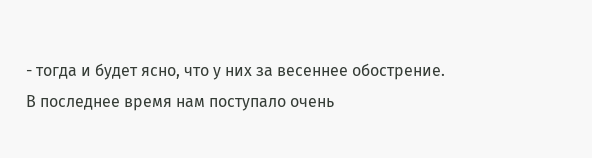- тогда и будет ясно, что у них за весеннее обострение. В последнее время нам поступало очень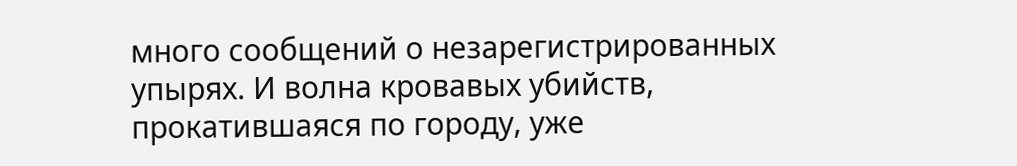много сообщений о незарегистрированных упырях. И волна кровавых убийств, прокатившаяся по городу, уже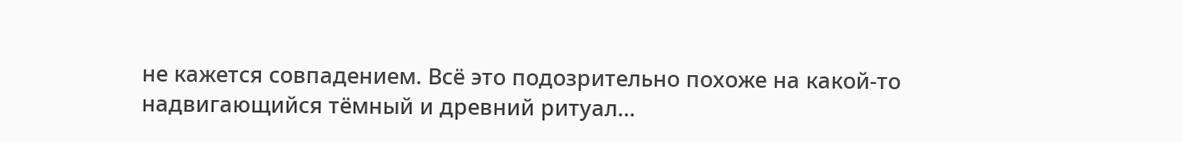не кажется совпадением. Всё это подозрительно похоже на какой-то надвигающийся тёмный и древний ритуал…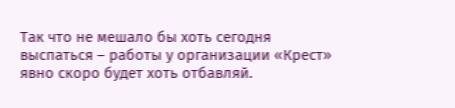Так что не мешало бы хоть сегодня выспаться – работы у организации «Крест» явно скоро будет хоть отбавляй.